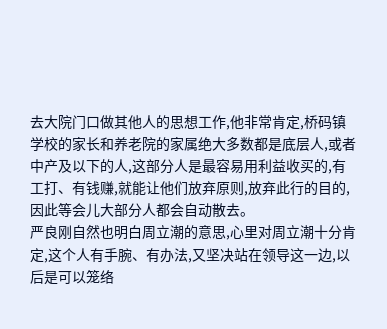去大院门口做其他人的思想工作,他非常肯定,桥码镇学校的家长和养老院的家属绝大多数都是底层人,或者中产及以下的人,这部分人是最容易用利益收买的,有工打、有钱赚,就能让他们放弃原则,放弃此行的目的,因此等会儿大部分人都会自动散去。
严良刚自然也明白周立潮的意思,心里对周立潮十分肯定,这个人有手腕、有办法,又坚决站在领导这一边,以后是可以笼络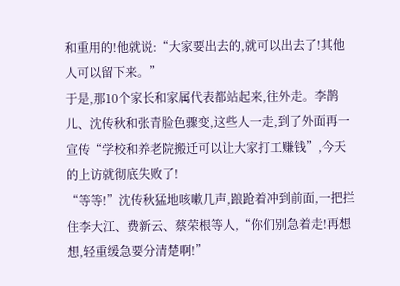和重用的!他就说:“大家要出去的,就可以出去了!其他人可以留下来。”
于是,那10个家长和家属代表都站起来,往外走。李鹊儿、沈传秋和张青脸色骤变,这些人一走,到了外面再一宣传“学校和养老院搬迁可以让大家打工赚钱”,今天的上访就彻底失败了!
“等等!”沈传秋猛地咳嗽几声,踉跄着冲到前面,一把拦住李大江、费新云、蔡荣根等人,“你们别急着走!再想想,轻重缓急要分清楚啊!”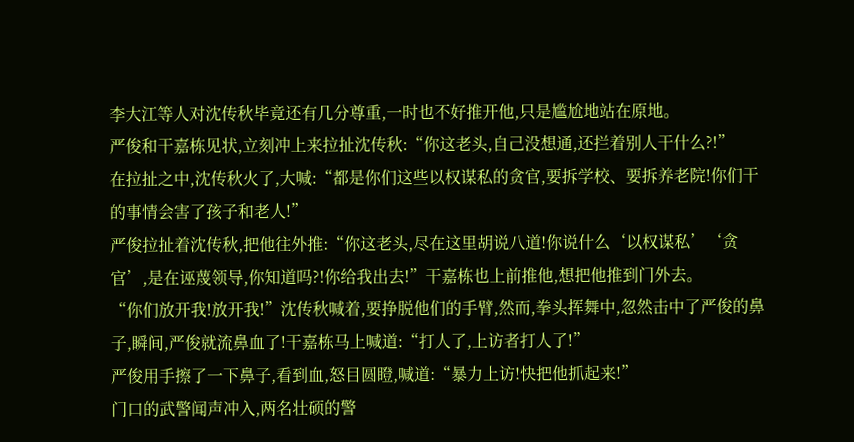李大江等人对沈传秋毕竟还有几分尊重,一时也不好推开他,只是尴尬地站在原地。
严俊和干嘉栋见状,立刻冲上来拉扯沈传秋:“你这老头,自己没想通,还拦着别人干什么?!”
在拉扯之中,沈传秋火了,大喊:“都是你们这些以权谋私的贪官,要拆学校、要拆养老院!你们干的事情会害了孩子和老人!”
严俊拉扯着沈传秋,把他往外推:“你这老头,尽在这里胡说八道!你说什么‘以权谋私’‘贪官’,是在诬蔑领导,你知道吗?!你给我出去!”干嘉栋也上前推他,想把他推到门外去。
“你们放开我!放开我!”沈传秋喊着,要挣脱他们的手臂,然而,拳头挥舞中,忽然击中了严俊的鼻子,瞬间,严俊就流鼻血了!干嘉栋马上喊道:“打人了,上访者打人了!”
严俊用手擦了一下鼻子,看到血,怒目圆瞪,喊道:“暴力上访!快把他抓起来!”
门口的武警闻声冲入,两名壮硕的警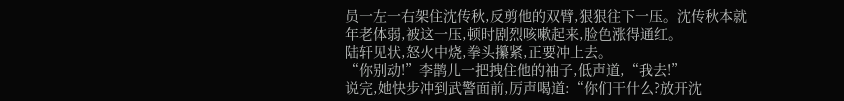员一左一右架住沈传秋,反剪他的双臂,狠狠往下一压。沈传秋本就年老体弱,被这一压,顿时剧烈咳嗽起来,脸色涨得通红。
陆轩见状,怒火中烧,拳头攥紧,正要冲上去。
“你别动!”李鹊儿一把拽住他的袖子,低声道,“我去!”
说完,她快步冲到武警面前,厉声喝道:“你们干什么?放开沈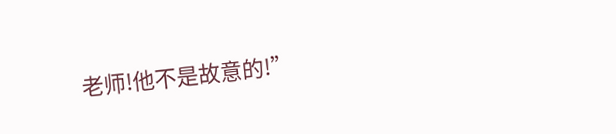老师!他不是故意的!”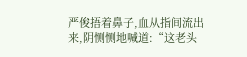严俊捂着鼻子,血从指间流出来,阴恻恻地喊道:“这老头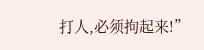打人,必须拘起来!”